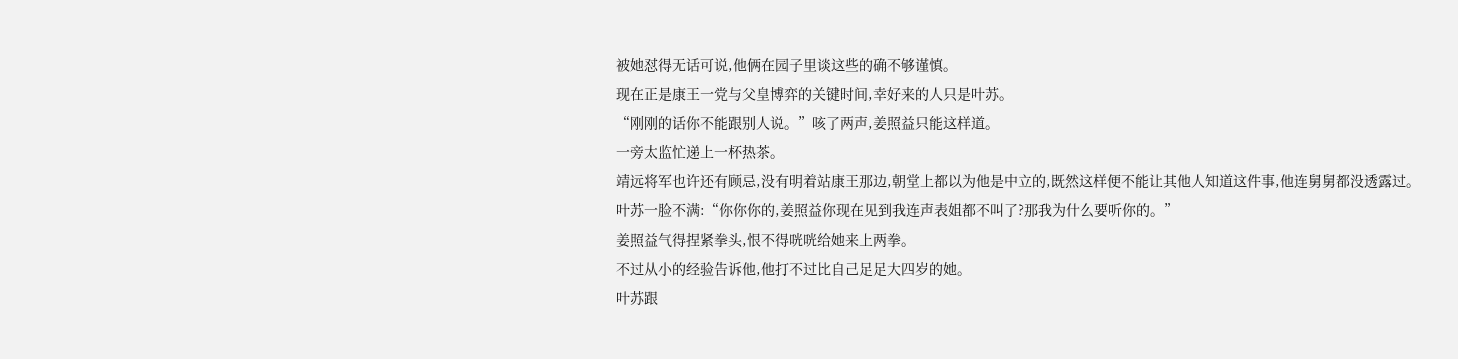被她怼得无话可说,他俩在园子里谈这些的确不够谨慎。
现在正是康王一党与父皇博弈的关键时间,幸好来的人只是叶苏。
“刚刚的话你不能跟别人说。”咳了两声,姜照益只能这样道。
一旁太监忙递上一杯热茶。
靖远将军也许还有顾忌,没有明着站康王那边,朝堂上都以为他是中立的,既然这样便不能让其他人知道这件事,他连舅舅都没透露过。
叶苏一脸不满:“你你你的,姜照益你现在见到我连声表姐都不叫了?那我为什么要听你的。”
姜照益气得捏紧拳头,恨不得咣咣给她来上两拳。
不过从小的经验告诉他,他打不过比自己足足大四岁的她。
叶苏跟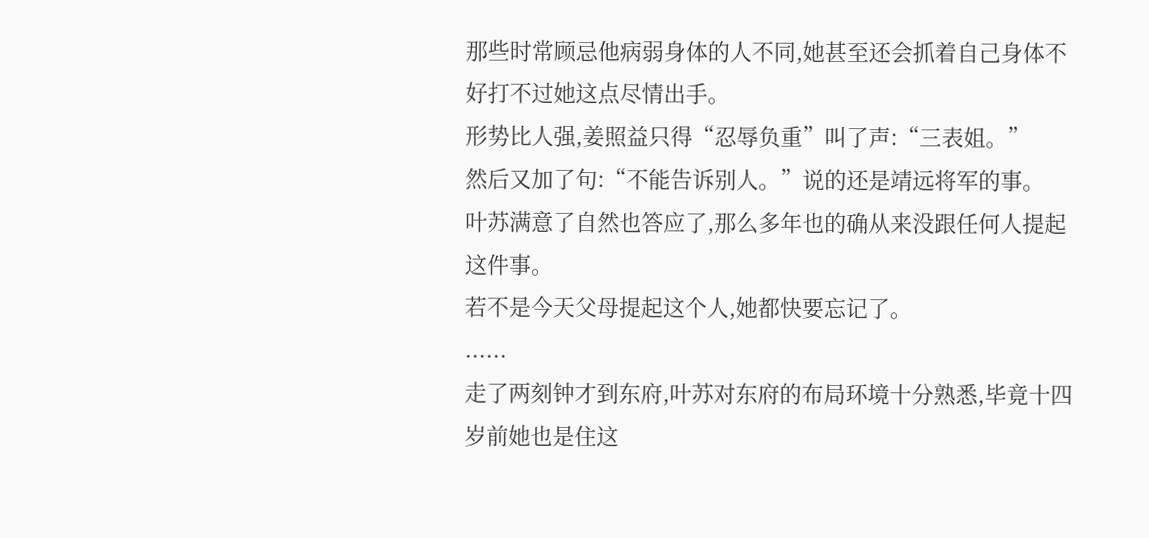那些时常顾忌他病弱身体的人不同,她甚至还会抓着自己身体不好打不过她这点尽情出手。
形势比人强,姜照益只得“忍辱负重”叫了声:“三表姐。”
然后又加了句:“不能告诉别人。”说的还是靖远将军的事。
叶苏满意了自然也答应了,那么多年也的确从来没跟任何人提起这件事。
若不是今天父母提起这个人,她都快要忘记了。
......
走了两刻钟才到东府,叶苏对东府的布局环境十分熟悉,毕竟十四岁前她也是住这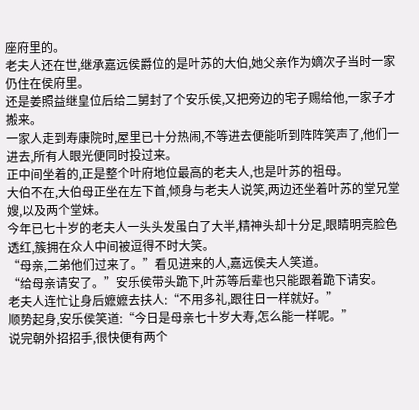座府里的。
老夫人还在世,继承嘉远侯爵位的是叶苏的大伯,她父亲作为嫡次子当时一家仍住在侯府里。
还是姜照益继皇位后给二舅封了个安乐侯,又把旁边的宅子赐给他,一家子才搬来。
一家人走到寿康院时,屋里已十分热闹,不等进去便能听到阵阵笑声了,他们一进去,所有人眼光便同时投过来。
正中间坐着的,正是整个叶府地位最高的老夫人,也是叶苏的祖母。
大伯不在,大伯母正坐在左下首,倾身与老夫人说笑,两边还坐着叶苏的堂兄堂嫂,以及两个堂妹。
今年已七十岁的老夫人一头头发虽白了大半,精神头却十分足,眼睛明亮脸色透红,簇拥在众人中间被逗得不时大笑。
“母亲,二弟他们过来了。”看见进来的人,嘉远侯夫人笑道。
“给母亲请安了。”安乐侯带头跪下,叶苏等后辈也只能跟着跪下请安。
老夫人连忙让身后嬷嬷去扶人:“不用多礼,跟往日一样就好。”
顺势起身,安乐侯笑道:“今日是母亲七十岁大寿,怎么能一样呢。”
说完朝外招招手,很快便有两个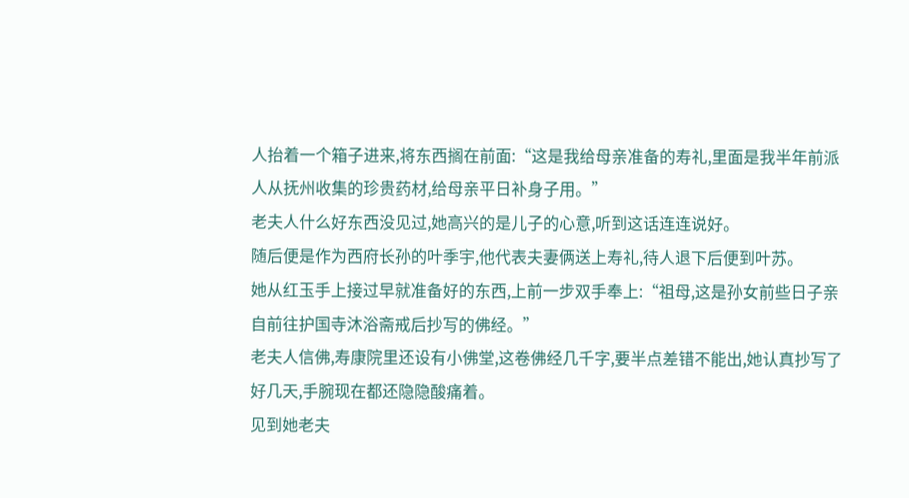人抬着一个箱子进来,将东西搁在前面:“这是我给母亲准备的寿礼,里面是我半年前派人从抚州收集的珍贵药材,给母亲平日补身子用。”
老夫人什么好东西没见过,她高兴的是儿子的心意,听到这话连连说好。
随后便是作为西府长孙的叶季宇,他代表夫妻俩送上寿礼,待人退下后便到叶苏。
她从红玉手上接过早就准备好的东西,上前一步双手奉上:“祖母,这是孙女前些日子亲自前往护国寺沐浴斋戒后抄写的佛经。”
老夫人信佛,寿康院里还设有小佛堂,这卷佛经几千字,要半点差错不能出,她认真抄写了好几天,手腕现在都还隐隐酸痛着。
见到她老夫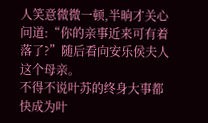人笑意微微一顿,半晌才关心问道:“你的亲事近来可有着落了?”随后看向安乐侯夫人这个母亲。
不得不说叶苏的终身大事都快成为叶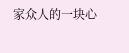家众人的一块心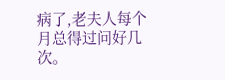病了,老夫人每个月总得过问好几次。